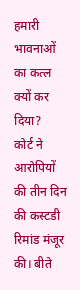हमारी भावनाओं का कत्ल क्यों कर दिया?
कोर्ट ने आरोपियों की तीन दिन की कस्टडी रिमांड मंजूर की। बीते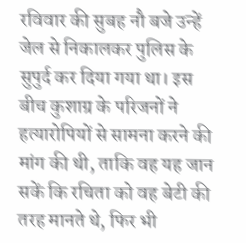रविवार की सुबह नौ बजे उन्हें जेल से निकालकर पुलिस के सुपुर्द कर दिया गया था। इस बीच कुशाग्र के परिजनों ने हत्यारोपियों से सामना करने की मांग की थी, ताकि वह यह जान सकें कि रचिता को वह बेटी की तरह मानते थे, फिर भी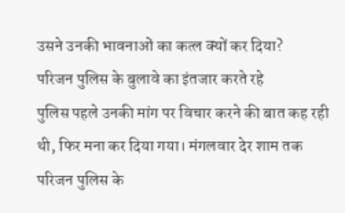उसने उनकी भावनाओं का कत्ल क्यों कर दिया?
परिजन पुलिस के बुलावे का इंतजार करते रहे
पुलिस पहले उनकी मांग पर विचार करने की बात कह रही थी, फिर मना कर दिया गया। मंगलवार देर शाम तक परिजन पुलिस के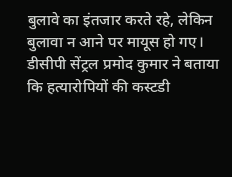बुलावे का इंतजार करते रहे, लेकिन बुलावा न आने पर मायूस हो गए। डीसीपी सेंट्रल प्रमोद कुमार ने बताया कि हत्यारोपियों की कस्टडी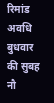रिमांड अवधि बुधवार की सुबह नौ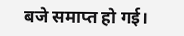बजे समाप्त हो गई।